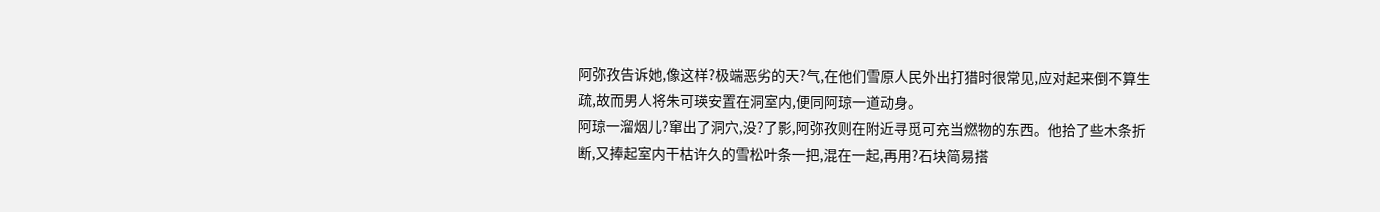阿弥孜告诉她,像这样?极端恶劣的天?气,在他们雪原人民外出打猎时很常见,应对起来倒不算生疏,故而男人将朱可瑛安置在洞室内,便同阿琼一道动身。
阿琼一溜烟儿?窜出了洞穴,没?了影,阿弥孜则在附近寻觅可充当燃物的东西。他拾了些木条折断,又捧起室内干枯许久的雪松叶条一把,混在一起,再用?石块简易搭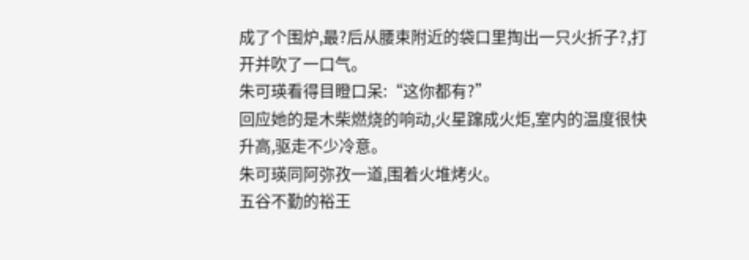成了个围炉,最?后从腰束附近的袋口里掏出一只火折子?,打开并吹了一口气。
朱可瑛看得目瞪口呆:“这你都有?”
回应她的是木柴燃烧的响动,火星蹿成火炬,室内的温度很快升高,驱走不少冷意。
朱可瑛同阿弥孜一道,围着火堆烤火。
五谷不勤的裕王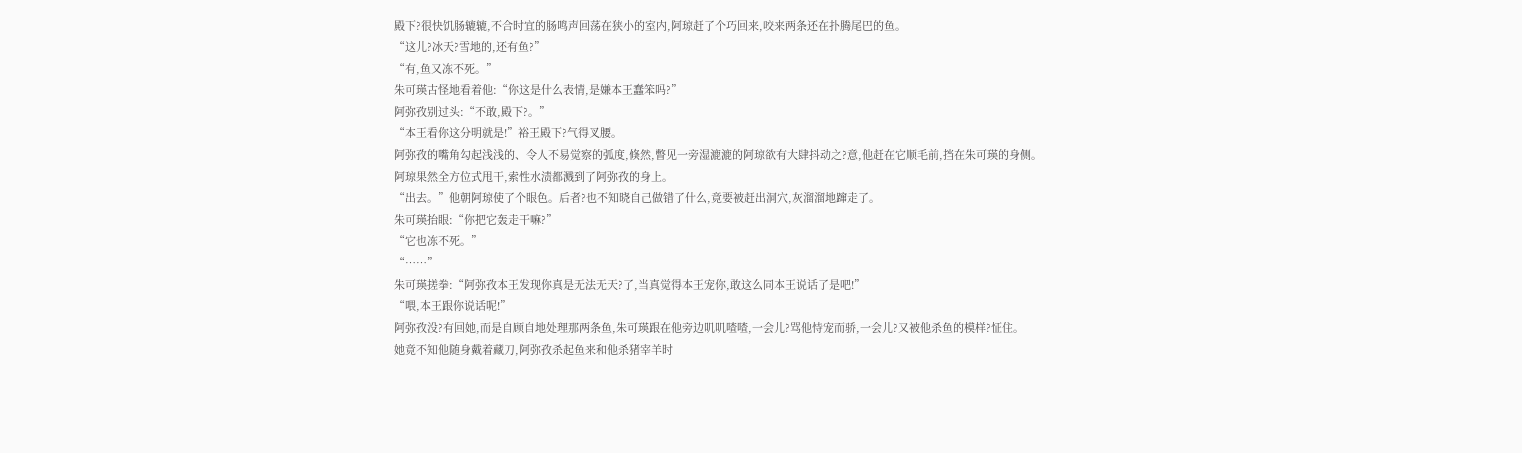殿下?很快饥肠辘辘,不合时宜的肠鸣声回荡在狭小的室内,阿琼赶了个巧回来,咬来两条还在扑腾尾巴的鱼。
“这儿?冰天?雪地的,还有鱼?”
“有,鱼又冻不死。”
朱可瑛古怪地看着他:“你这是什么表情,是嫌本王蠢笨吗?”
阿弥孜别过头:“不敢,殿下?。”
“本王看你这分明就是!”裕王殿下?气得叉腰。
阿弥孜的嘴角勾起浅浅的、令人不易觉察的弧度,倏然,瞥见一旁湿漉漉的阿琼欲有大肆抖动之?意,他赶在它顺毛前,挡在朱可瑛的身侧。
阿琼果然全方位式甩干,索性水渍都溅到了阿弥孜的身上。
“出去。”他朝阿琼使了个眼色。后者?也不知晓自己做错了什么,竟要被赶出洞穴,灰溜溜地蹿走了。
朱可瑛抬眼:“你把它轰走干嘛?”
“它也冻不死。”
“……”
朱可瑛搓拳:“阿弥孜本王发现你真是无法无天?了,当真觉得本王宠你,敢这么同本王说话了是吧!”
“喂,本王跟你说话呢!”
阿弥孜没?有回她,而是自顾自地处理那两条鱼,朱可瑛跟在他旁边叽叽喳喳,一会儿?骂他恃宠而骄,一会儿?又被他杀鱼的模样?怔住。
她竟不知他随身戴着藏刀,阿弥孜杀起鱼来和他杀猪宰羊时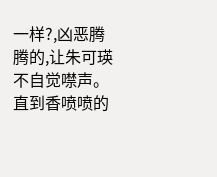一样?,凶恶腾腾的,让朱可瑛不自觉噤声。
直到香喷喷的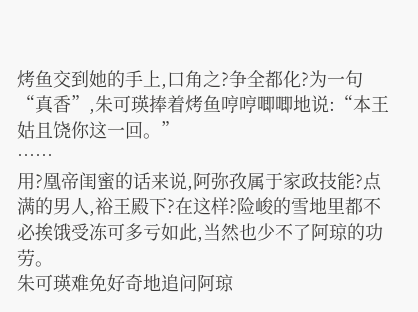烤鱼交到她的手上,口角之?争全都化?为一句“真香”,朱可瑛捧着烤鱼哼哼唧唧地说:“本王姑且饶你这一回。”
……
用?凰帝闺蜜的话来说,阿弥孜属于家政技能?点满的男人,裕王殿下?在这样?险峻的雪地里都不必挨饿受冻可多亏如此,当然也少不了阿琼的功劳。
朱可瑛难免好奇地追问阿琼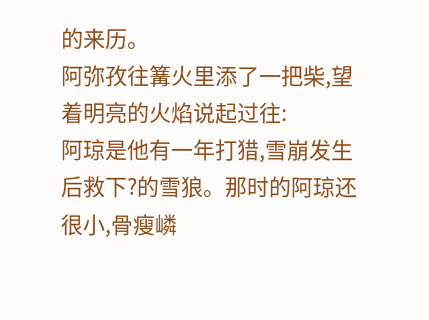的来历。
阿弥孜往篝火里添了一把柴,望着明亮的火焰说起过往:
阿琼是他有一年打猎,雪崩发生后救下?的雪狼。那时的阿琼还很小,骨瘦嶙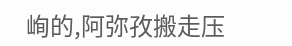峋的,阿弥孜搬走压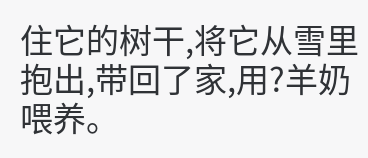住它的树干,将它从雪里抱出,带回了家,用?羊奶喂养。